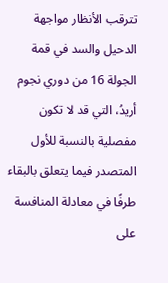تترقب الأنظار مواجهة الدحيل والسد في قمة الجولة 16 من دوري نجوم أريدُ، التي قد لا تكون مفصلية بالنسبة للأول المتصدر فيما يتعلق بالبقاء طرفًا في معادلة المنافسة على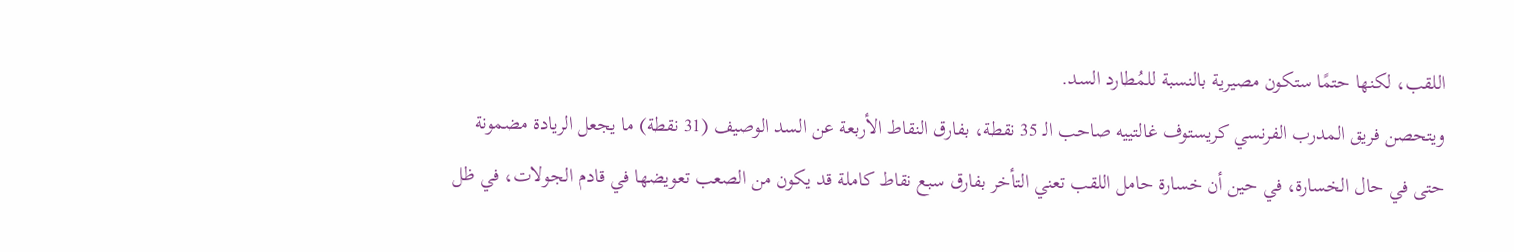اللقب، لكنها حتمًا ستكون مصيرية بالنسبة للمُطارد السد.
ويتحصن فريق المدرب الفرنسي كريستوف غالتييه صاحب الـ 35 نقطة، بفارق النقاط الأربعة عن السد الوصيف (31 نقطة) ما يجعل الريادة مضمونة حتى في حال الخسارة، في حين أن خسارة حامل اللقب تعني التأخر بفارق سبع نقاط كاملة قد يكون من الصعب تعويضها في قادم الجولات، في ظل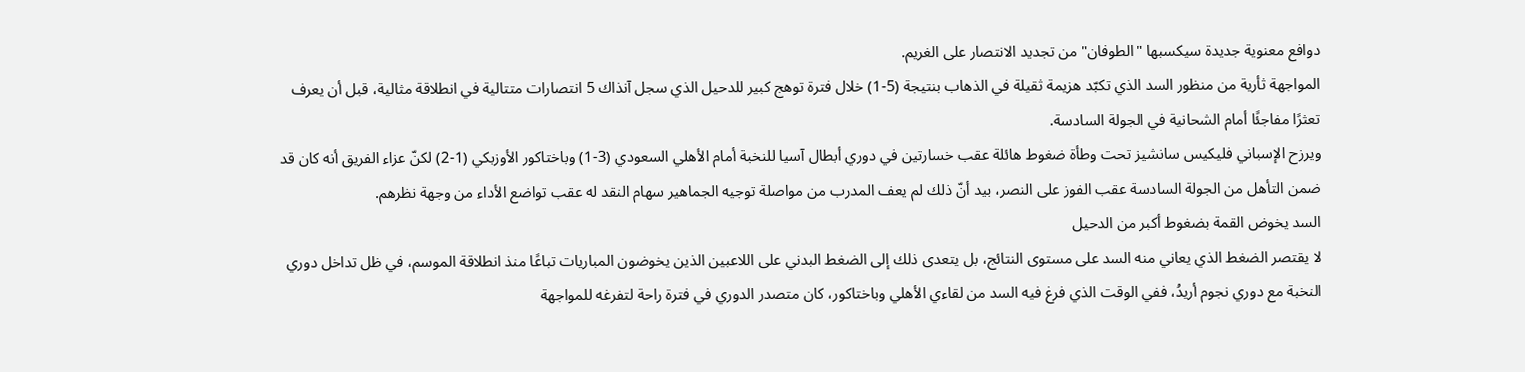دوافع معنوية جديدة سيكسبها "الطوفان" من تجديد الانتصار على الغريم.
المواجهة ثأرية من منظور السد الذي تكبّد هزيمة ثقيلة في الذهاب بنتيجة (5-1) خلال فترة توهج كبير للدحيل الذي سجل آنذاك 5 انتصارات متتالية في انطلاقة مثالية، قبل أن يعرف تعثرًا مفاجئًا أمام الشحانية في الجولة السادسة.
ويرزح الإسباني فليكيس سانشيز تحت وطأة ضغوط هائلة عقب خسارتين في دوري أبطال آسيا للنخبة أمام الأهلي السعودي (3-1) وباختاكور الأوزبكي (1-2) لكنّ عزاء الفريق أنه كان قد ضمن التأهل من الجولة السادسة عقب الفوز على النصر، بيد أنّ ذلك لم يعف المدرب من مواصلة توجيه الجماهير سهام النقد له عقب تواضع الأداء من وجهة نظرهم.
السد يخوض القمة بضغوط أكبر من الدحيل
لا يقتصر الضغط الذي يعاني منه السد على مستوى النتائج، بل يتعدى ذلك إلى الضغط البدني على اللاعبين الذين يخوضون المباريات تباعًا منذ انطلاقة الموسم، في ظل تداخل دوري النخبة مع دوري نجوم أريدُ، ففي الوقت الذي فرغ فيه السد من لقاءي الأهلي وباختاكور، كان متصدر الدوري في فترة راحة لتفرغه للمواجهة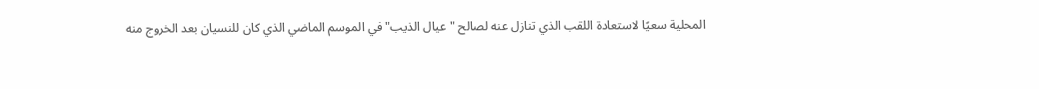المحلية سعيًا لاستعادة اللقب الذي تنازل عنه لصالح "عيال الذيب" في الموسم الماضي الذي كان للنسيان بعد الخروج منه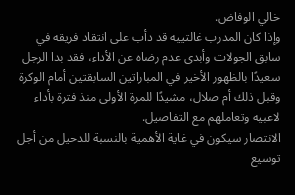خالي الوفاض.
وإذا كان المدرب غالتييه قد دأب على انتقاد فريقه في سابق الجولات وأبدى عدم رضاه عن الأداء، فقد بدا الرجل سعيدًا بالظهور الأخير في المباراتين السابقتين أمام الوكرة وقبل ذلك أم صلال، مشيدًا للمرة الأولى منذ فترة بأداء لاعبيه وتعاملهم مع التفاصيل.
الانتصار سيكون في غاية الأهمية بالنسبة للدحيل من أجل توسيع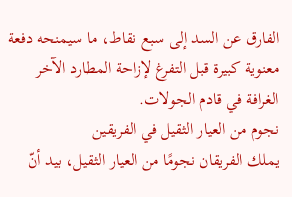الفارق عن السد إلى سبع نقاط، ما سيمنحه دفعة معنوية كبيرة قبل التفرغ لإزاحة المطارد الآخر الغرافة في قادم الجولات.
نجوم من العيار الثقيل في الفريقين
يملك الفريقان نجومًا من العيار الثقيل، بيد أنّ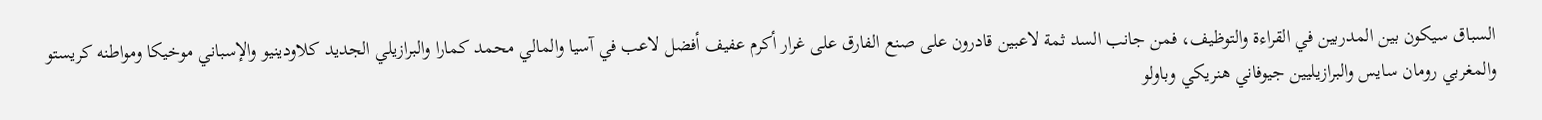السباق سيكون بين المدربين في القراءة والتوظيف، فمن جانب السد ثمة لاعبين قادرون على صنع الفارق على غرار أكرم عفيف أفضل لاعب في آسيا والمالي محمد كمارا والبرازيلي الجديد كلاودينيو والإسباني موخيكا ومواطنه كريستو والمغربي رومان سايس والبرازيليين جيوفاني هنريكي وباولو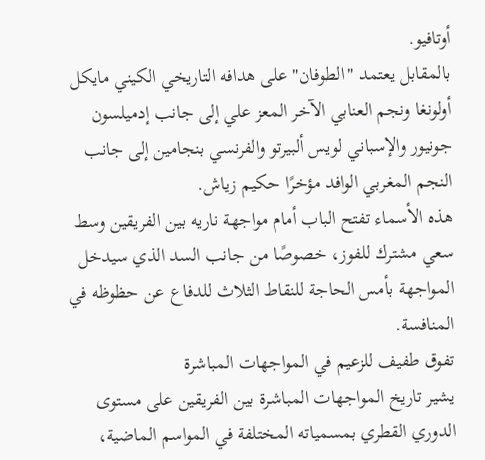أوتافيو.
بالمقابل يعتمد "الطوفان" على هدافه التاريخي الكيني مايكل أولونغا ونجم العنابي الآخر المعز علي إلى جانب إدميلسون جونيور والإسباني لويس ألبيرتو والفرنسي بنجامين إلى جانب النجم المغربي الوافد مؤخرًا حكيم زياش.
هذه الأسماء تفتح الباب أمام مواجهة ناريه بين الفريقين وسط سعي مشترك للفوز، خصوصًا من جانب السد الذي سيدخل المواجهة بأمس الحاجة للنقاط الثلاث للدفاع عن حظوظه في المنافسة.
تفوق طفيف للزعيم في المواجهات المباشرة
يشير تاريخ المواجهات المباشرة بين الفريقين على مستوى الدوري القطري بمسمياته المختلفة في المواسم الماضية،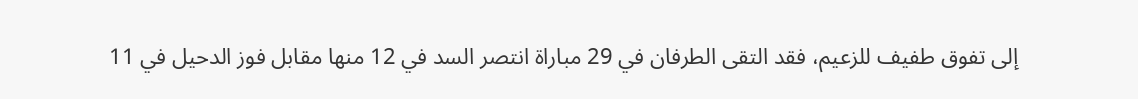إلى تفوق طفيف للزعيم، فقد التقى الطرفان في 29 مباراة انتصر السد في 12 منها مقابل فوز الدحيل في 11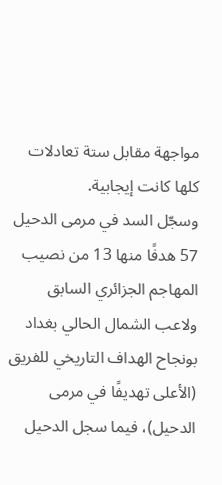مواجهة مقابل ستة تعادلات كلها كانت إيجابية.
وسجّل السد في مرمى الدحيل 57 هدفًا منها 13 من نصيب المهاجم الجزائري السابق ولاعب الشمال الحالي بغداد بونجاح الهداف التاريخي للفريق (الأعلى تهديفًا في مرمى الدحيل)، فيما سجل الدحيل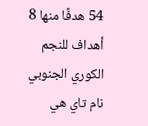54 هدفًا منها 8 أهداف للنجم الكوري الجنوبي نام تاي هي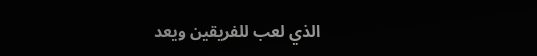الذي لعب للفريقين ويعد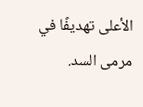الأعلى تهديفًا في مرمى السد.